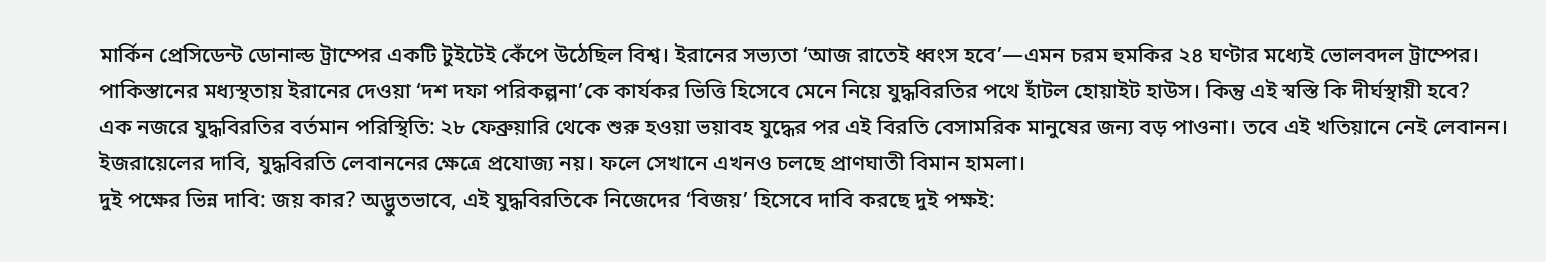মার্কিন প্রেসিডেন্ট ডোনাল্ড ট্রাম্পের একটি টুইটেই কেঁপে উঠেছিল বিশ্ব। ইরানের সভ্যতা ‘আজ রাতেই ধ্বংস হবে’—এমন চরম হুমকির ২৪ ঘণ্টার মধ্যেই ভোলবদল ট্রাম্পের। পাকিস্তানের মধ্যস্থতায় ইরানের দেওয়া ‘দশ দফা পরিকল্পনা’কে কার্যকর ভিত্তি হিসেবে মেনে নিয়ে যুদ্ধবিরতির পথে হাঁটল হোয়াইট হাউস। কিন্তু এই স্বস্তি কি দীর্ঘস্থায়ী হবে?
এক নজরে যুদ্ধবিরতির বর্তমান পরিস্থিতি: ২৮ ফেব্রুয়ারি থেকে শুরু হওয়া ভয়াবহ যুদ্ধের পর এই বিরতি বেসামরিক মানুষের জন্য বড় পাওনা। তবে এই খতিয়ানে নেই লেবানন। ইজরায়েলের দাবি, যুদ্ধবিরতি লেবাননের ক্ষেত্রে প্রযোজ্য নয়। ফলে সেখানে এখনও চলছে প্রাণঘাতী বিমান হামলা।
দুই পক্ষের ভিন্ন দাবি: জয় কার? অদ্ভুতভাবে, এই যুদ্ধবিরতিকে নিজেদের ‘বিজয়’ হিসেবে দাবি করছে দুই পক্ষই: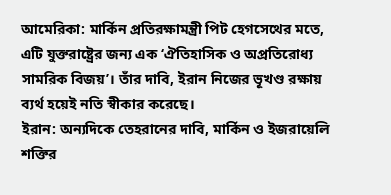আমেরিকা: মার্কিন প্রতিরক্ষামন্ত্রী পিট হেগসেথের মতে, এটি যুক্তরাষ্ট্রের জন্য এক ‘ঐতিহাসিক ও অপ্রতিরোধ্য সামরিক বিজয়’। তাঁর দাবি, ইরান নিজের ভূখণ্ড রক্ষায় ব্যর্থ হয়েই নতি স্বীকার করেছে।
ইরান: অন্যদিকে তেহরানের দাবি, মার্কিন ও ইজরায়েলি শক্তির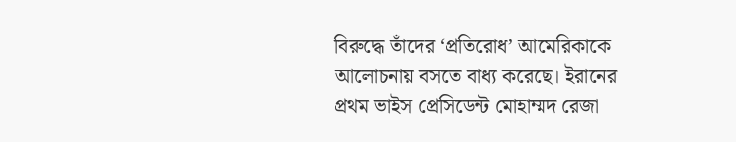বিরুদ্ধে তাঁদের ‘প্রতিরোধ’ আমেরিকাকে আলোচনায় বসতে বাধ্য করেছে। ইরানের প্রথম ভাইস প্রেসিডেন্ট মোহাম্মদ রেজা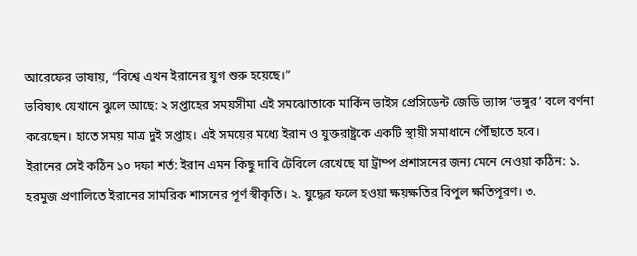আরেফের ভাষায়, “বিশ্বে এখন ইরানের যুগ শুরু হয়েছে।”
ভবিষ্যৎ যেখানে ঝুলে আছে: ২ সপ্তাহের সময়সীমা এই সমঝোতাকে মার্কিন ভাইস প্রেসিডেন্ট জেডি ভ্যান্স ‘ভঙ্গুর’ বলে বর্ণনা করেছেন। হাতে সময় মাত্র দুই সপ্তাহ। এই সময়ের মধ্যে ইরান ও যুক্তরাষ্ট্রকে একটি স্থায়ী সমাধানে পৌঁছাতে হবে।
ইরানের সেই কঠিন ১০ দফা শর্ত: ইরান এমন কিছু দাবি টেবিলে রেখেছে যা ট্রাম্প প্রশাসনের জন্য মেনে নেওয়া কঠিন: ১. হরমুজ প্রণালিতে ইরানের সামরিক শাসনের পূর্ণ স্বীকৃতি। ২. যুদ্ধের ফলে হওয়া ক্ষয়ক্ষতির বিপুল ক্ষতিপূরণ। ৩.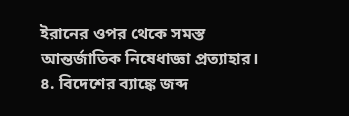ইরানের ওপর থেকে সমস্ত আন্তর্জাতিক নিষেধাজ্ঞা প্রত্যাহার। ৪. বিদেশের ব্যাঙ্কে জব্দ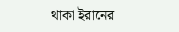থাকা ইরানের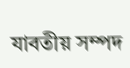যাবতীয় সম্পদ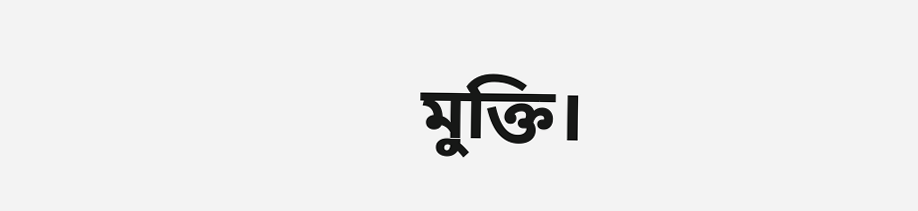মুক্তি।